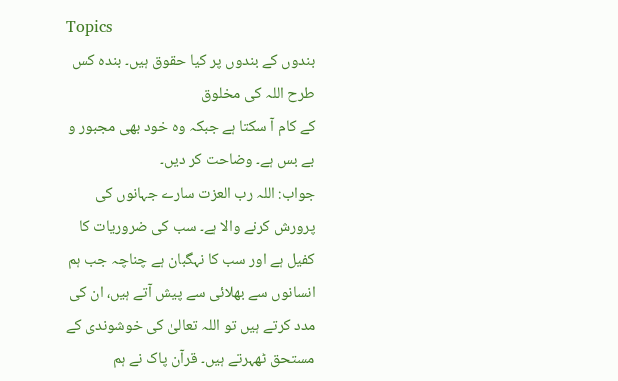Topics
بندوں کے بندوں پر کیا حقوق ہیں۔ بندہ کس طرح اللہ کی مخلوق
کے کام آ سکتا ہے جبکہ وہ خود بھی مجبور و بے بس ہے۔ وضاحت کر دیں۔
جواب: اللہ رب العزت سارے جہانوں کی پرورش کرنے والا ہے۔ سب کی ضروریات کا کفیل ہے اور سب کا نہگبان ہے چناچہ جب ہم انسانوں سے بھلائی سے پیش آتے ہیں، ان کی مدد کرتے ہیں تو اللہ تعالیٰ کی خوشوندی کے مستحق ٹھہرتے ہیں۔ قرآن پاک نے ہم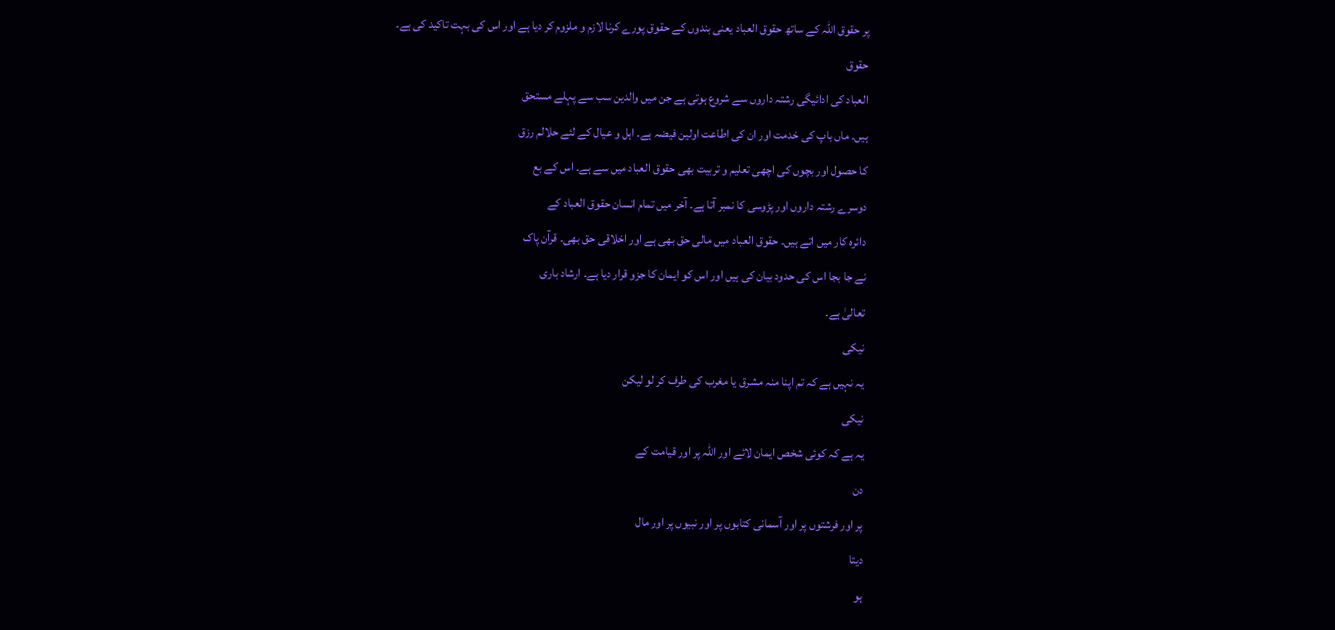پر حقوق اللہ کے ساتھ حقوق العباد یعنی بندوں کے حقوق پورے کرنا لازم و ملزوم کر دیا ہے اور اس کی بہت تاکید کی ہے۔
حقوق
العباد کی ادائیگی رشتہ داروں سے شروع ہوتی ہے جن میں والدین سب سے پہلے مستحق
ہیں۔ ماں باپ کی خدمت اور ان کی اطاعت اولین فیضہ ہے۔ اہل و عیال کے لئے حلالم رزق
کا حصول اور بچوں کی اچھی تعلیم و تربیت بھی حقوق العباد میں سے ہے۔ اس کے بع
دوسرے رشتہ داروں اور پڑوسی کا نمبر آتا ہے۔ آخر میں تمام انسان حقوق العباد کے
دائرہ کار میں اتے ہیں۔ حقوق العباد میں مالی حق بھی ہے اور اخلاقی حق بھی۔ قرآن پاک
نے جا بجا اس کی حدود بیان کی ہیں اور اس کو ایمان کا جزو قرار دیا ہے۔ ارشاد باری
تعالیٰ ہے۔
نیکی
یہ نہیں ہے کہ تم اپنا منہ مشرق یا مغرب کی طرف کر لو لیکن
نیکی
یہ ہے کہ کوئی شخص ایمان لائے اور اللہ پر اور قیامت کے
دن
پر اور فرشتوں پر اور آسمانی کتابوں پر اور نبیوں پر اور مال
دیتا
ہو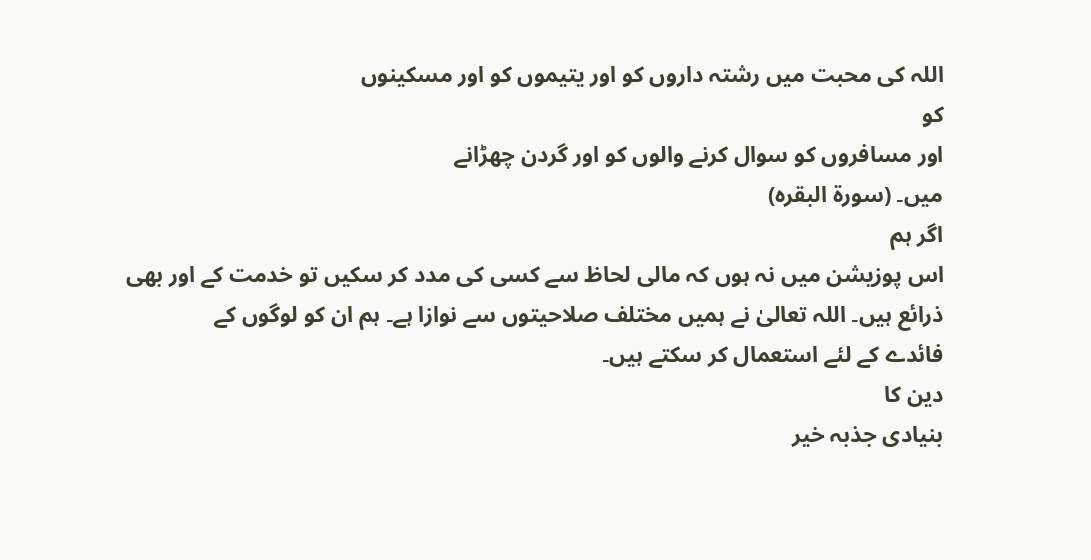اللہ کی محبت میں رشتہ داروں کو اور یتیموں کو اور مسکینوں
کو
اور مسافروں کو سوال کرنے والوں کو اور گردن چھڑانے
میں۔ (سورۃ البقرہ)
اگر ہم
اس پوزیشن میں نہ ہوں کہ مالی لحاظ سے کسی کی مدد کر سکیں تو خدمت کے اور بھی
ذرائع ہیں۔ اللہ تعالیٰ نے ہمیں مختلف صلاحیتوں سے نوازا ہے۔ ہم ان کو لوگوں کے
فائدے کے لئے استعمال کر سکتے ہیں۔
دین کا
بنیادی جذبہ خیر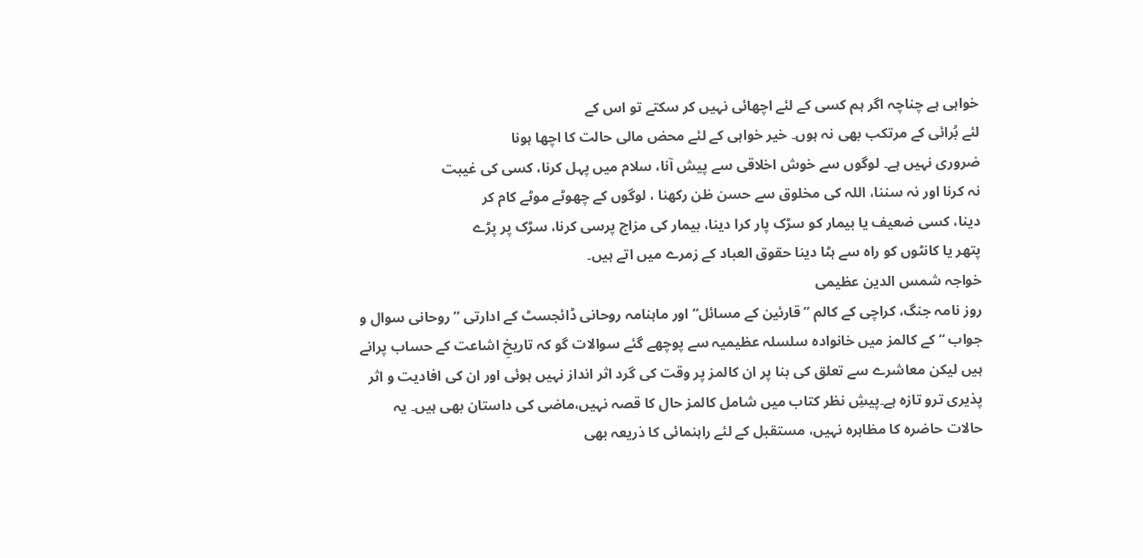خواہی ہے چناچہ اگر ہم کسی کے لئے اچھائی نہیں کر سکتے تو اس کے
لئے بُرائی کے مرتکب بھی نہ ہوں۔ خیر خواہی کے لئے محض مالی حالت کا اچھا ہونا
ضروری نہیں ہے۔ لوگوں سے خوش اخلاقی سے پیش آنا، سلام میں پہل کرنا، کسی کی غیبت
نہ کرنا اور نہ سننا، اللہ کی مخلوق سے حسن ظن رکھنا ، لوگوں کے چھوٹے موٹے کام کر
دینا، کسی ضعیف یا بیمار کو سڑک پار کرا دینا، بیمار کی مزاج پرسی کرنا، سڑک پر پڑے
پتھر یا کانٹوں کو راہ سے ہٹا دینا حقوق العباد کے زمرے میں اتے ہیں۔
خواجہ شمس الدین عظیمی
روز نامہ جنگ، کراچی کے کالم ” قارئین کے مسائل“ اور ماہنامہ روحانی ڈائجسٹ کے ادارتی ” روحانی سوال و جواب “ کے کالمز میں خانوادہ سلسلہ عظیمیہ سے پوچھے گئے سوالات گو کہ تاریخِ اشاعت کے حساب پرانے ہیں لیکن معاشرے سے تعلق کی بنا پر ان کالمز پر وقت کی گرد اثر انداز نہیں ہوئی اور ان کی افادیت و اثر پذیری ترو تازہ ہے۔پیشِ نظر کتاب میں شامل کالمز حال کا قصہ نہیں،ماضی کی داستان بھی ہیں۔ یہ حالات حاضرہ کا مظاہرہ نہیں، مستقبل کے لئے راہنمائی کا ذریعہ بھی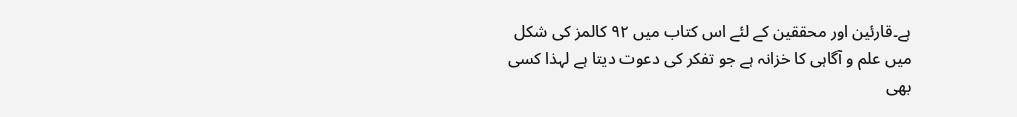ہے۔قارئین اور محققین کے لئے اس کتاب میں ۹۲ کالمز کی شکل میں علم و آگاہی کا خزانہ ہے جو تفکر کی دعوت دیتا ہے لہذا کسی بھی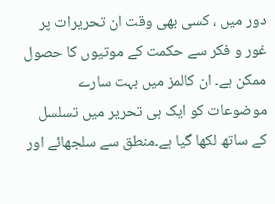دور میں ، کسی بھی وقت ان تحریرات پر غور و فکر سے حکمت کے موتیوں کا حصول ممکن ہے۔ ان کالمز میں بہت سارے موضوعات کو ایک ہی تحریر میں تسلسل کے ساتھ لکھا گیا ہے۔منطق سے سلجھائے اور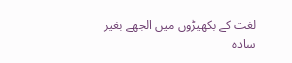لغت کے بکھیڑوں میں الجھے بغیر سادہ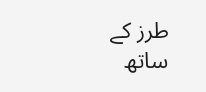طرز کے ساتھ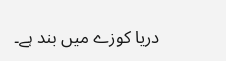دریا کوزے میں بند ہے۔